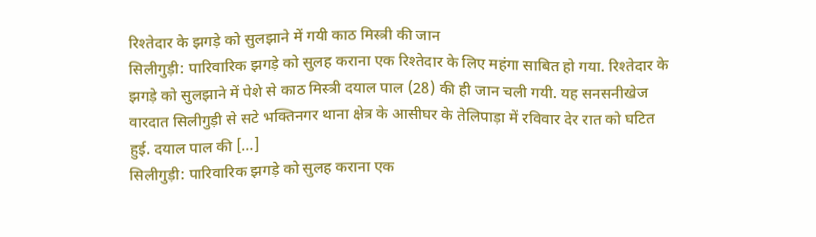रिश्तेदार के झगड़े को सुलझाने में गयी काठ मिस्त्री की जान
सिलीगुड़ी: पारिवारिक झगड़े को सुलह कराना एक रिश्तेदार के लिए महंगा साबित हो गया. रिश्तेदार के झगड़े को सुलझाने में पेशे से काठ मिस्त्री दयाल पाल (28) की ही जान चली गयी. यह सनसनीखेज वारदात सिलीगुड़ी से सटे भक्तिनगर थाना क्षेत्र के आसीघर के तेलिपाड़ा में रविवार देर रात को घटित हुई. दयाल पाल की […]
सिलीगुड़ी: पारिवारिक झगड़े को सुलह कराना एक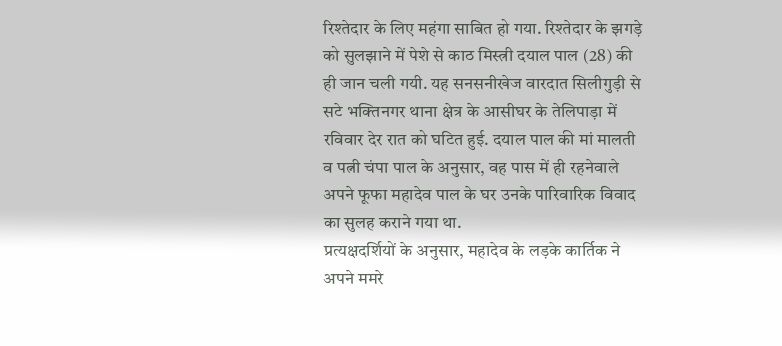रिश्तेदार के लिए महंगा साबित हो गया. रिश्तेदार के झगड़े को सुलझाने में पेशे से काठ मिस्त्री दयाल पाल (28) की ही जान चली गयी. यह सनसनीखेज वारदात सिलीगुड़ी से सटे भक्तिनगर थाना क्षेत्र के आसीघर के तेलिपाड़ा में रविवार देर रात को घटित हुई. दयाल पाल की मां मालती व पत्नी चंपा पाल के अनुसार, वह पास में ही रहनेवाले अपने फूफा महादेव पाल के घर उनके पारिवारिक विवाद का सुलह कराने गया था.
प्रत्यक्षदर्शियों के अनुसार, महादेव के लड़के कार्तिक ने अपने ममरे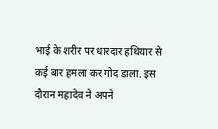भाई के शरीर पर धारदार हथियार से कई बार हमला कर गोद डाला. इस दौरान महादेव ने अपने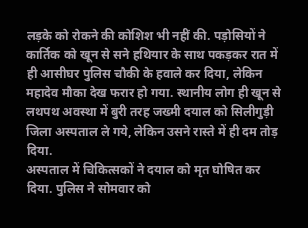लड़के को रोकने की कोशिश भी नहीं की. पड़ोसियों ने कार्तिक को खून से सने हथियार के साथ पकड़कर रात में ही आसीघर पुलिस चौकी के हवाले कर दिया, लेकिन महादेव मौका देख फरार हो गया. स्थानीय लोग ही खून से लथपथ अवस्था में बुरी तरह जख्मी दयाल को सिलीगुड़ी जिला अस्पताल ले गये, लेकिन उसने रास्ते में ही दम तोड़ दिया.
अस्पताल में चिकित्सकों ने दयाल को मृत घोषित कर दिया. पुलिस ने सोमवार को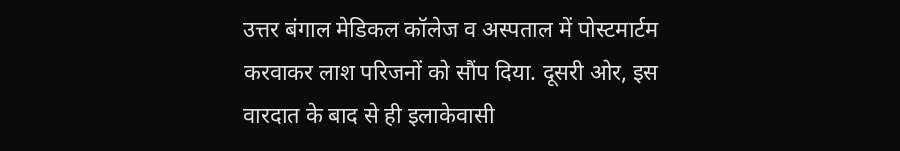उत्तर बंगाल मेडिकल कॉलेज व अस्पताल में पोस्टमार्टम करवाकर लाश परिजनों को सौंप दिया. दूसरी ओर, इस वारदात के बाद से ही इलाकेवासी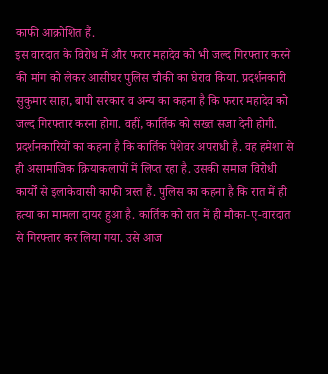काफी आक्रोशित हैं.
इस वारदात के विरोध में और फरार महादेव को भी जल्द गिरफ्तार करने की मांग को लेकर आसीघर पुलिस चौकी का घेराव किया. प्रदर्शनकारी सुकुमार साहा, बापी सरकार व अन्य का कहना है कि फरार महादेव को जल्द गिरफ्तार करना होगा. वहीं, कार्तिक को सख्त सजा देनी होगी. प्रदर्शनकारियों का कहना है कि कार्तिक पेशेवर अपराधी है. वह हमेशा से ही असामाजिक क्रियाकलापों में लिप्त रहा है. उसकी समाज विरोधी कार्यों से इलाकेवासी काफी त्रस्त हैं. पुलिस का कहना है कि रात में ही हत्या का मामला दायर हुआ है. कार्तिक को रात में ही मौका-ए-वारदात से गिरफ्तार कर लिया गया. उसे आज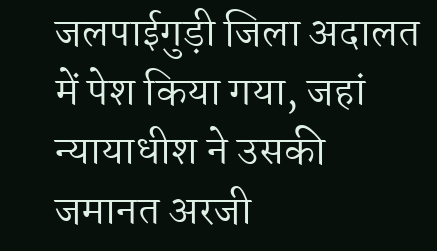जलपाईगुड़ी जिला अदालत में पेश किया गया, जहां न्यायाधीश ने उसकी जमानत अरजी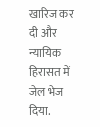खारिज कर दी और न्यायिक हिरासत में जेल भेज दिया.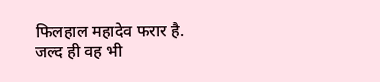फिलहाल महादेव फरार है. जल्द ही वह भी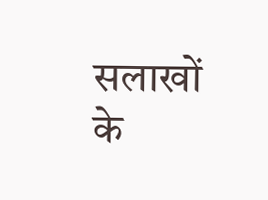सलाखों के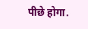पीछे होगा.